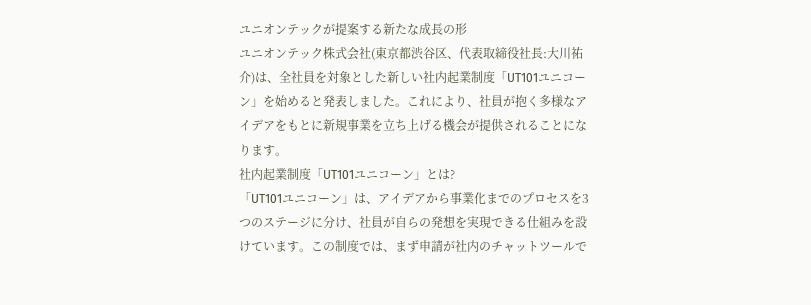ユニオンテックが提案する新たな成長の形
ユニオンテック株式会社(東京都渋谷区、代表取締役社長:大川祐介)は、全社員を対象とした新しい社内起業制度「UT101ユニコーン」を始めると発表しました。これにより、社員が抱く多様なアイデアをもとに新規事業を立ち上げる機会が提供されることになります。
社内起業制度「UT101ユニコーン」とは?
「UT101ユニコーン」は、アイデアから事業化までのプロセスを3つのステージに分け、社員が自らの発想を実現できる仕組みを設けています。この制度では、まず申請が社内のチャットツールで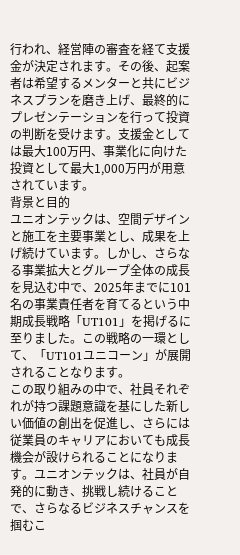行われ、経営陣の審査を経て支援金が決定されます。その後、起案者は希望するメンターと共にビジネスプランを磨き上げ、最終的にプレゼンテーションを行って投資の判断を受けます。支援金としては最大100万円、事業化に向けた投資として最大1,000万円が用意されています。
背景と目的
ユニオンテックは、空間デザインと施工を主要事業とし、成果を上げ続けています。しかし、さらなる事業拡大とグループ全体の成長を見込む中で、2025年までに101名の事業責任者を育てるという中期成長戦略「UT101」を掲げるに至りました。この戦略の一環として、「UT101ユニコーン」が展開されることなります。
この取り組みの中で、社員それぞれが持つ課題意識を基にした新しい価値の創出を促進し、さらには従業員のキャリアにおいても成長機会が設けられることになります。ユニオンテックは、社員が自発的に動き、挑戦し続けることで、さらなるビジネスチャンスを掴むこ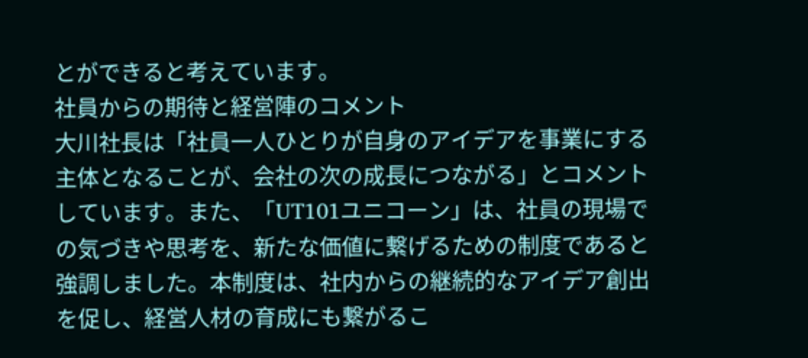とができると考えています。
社員からの期待と経営陣のコメント
大川社長は「社員一人ひとりが自身のアイデアを事業にする主体となることが、会社の次の成長につながる」とコメントしています。また、「UT101ユニコーン」は、社員の現場での気づきや思考を、新たな価値に繋げるための制度であると強調しました。本制度は、社内からの継続的なアイデア創出を促し、経営人材の育成にも繋がるこ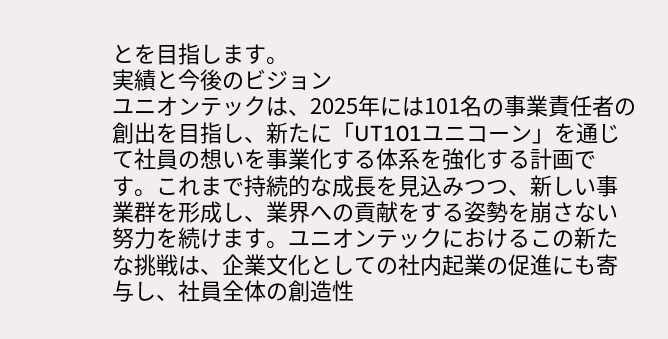とを目指します。
実績と今後のビジョン
ユニオンテックは、2025年には101名の事業責任者の創出を目指し、新たに「UT101ユニコーン」を通じて社員の想いを事業化する体系を強化する計画です。これまで持続的な成長を見込みつつ、新しい事業群を形成し、業界への貢献をする姿勢を崩さない努力を続けます。ユニオンテックにおけるこの新たな挑戦は、企業文化としての社内起業の促進にも寄与し、社員全体の創造性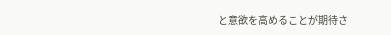と意欲を高めることが期待さ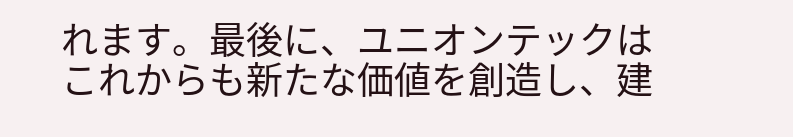れます。最後に、ユニオンテックはこれからも新たな価値を創造し、建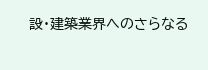設・建築業界へのさらなる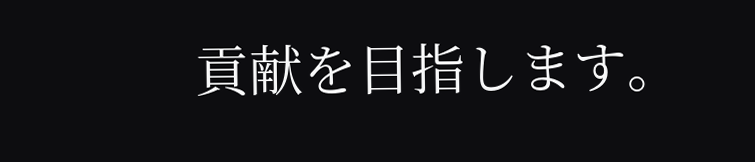貢献を目指します。